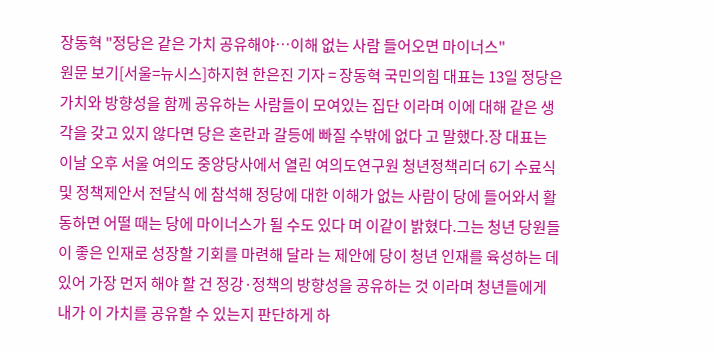장동혁 "정당은 같은 가치 공유해야…이해 없는 사람 들어오면 마이너스"
원문 보기[서울=뉴시스]하지현 한은진 기자 = 장동혁 국민의힘 대표는 13일 정당은 가치와 방향성을 함께 공유하는 사람들이 모여있는 집단 이라며 이에 대해 같은 생각을 갖고 있지 않다면 당은 혼란과 갈등에 빠질 수밖에 없다 고 말했다.장 대표는 이날 오후 서울 여의도 중앙당사에서 열린 여의도연구원 청년정책리더 6기 수료식 및 정책제안서 전달식 에 참석해 정당에 대한 이해가 없는 사람이 당에 들어와서 활동하면 어떨 때는 당에 마이너스가 될 수도 있다 며 이같이 밝혔다.그는 청년 당원들이 좋은 인재로 성장할 기회를 마련해 달라 는 제안에 당이 청년 인재를 육성하는 데 있어 가장 먼저 해야 할 건 정강·정책의 방향성을 공유하는 것 이라며 청년들에게 내가 이 가치를 공유할 수 있는지 판단하게 하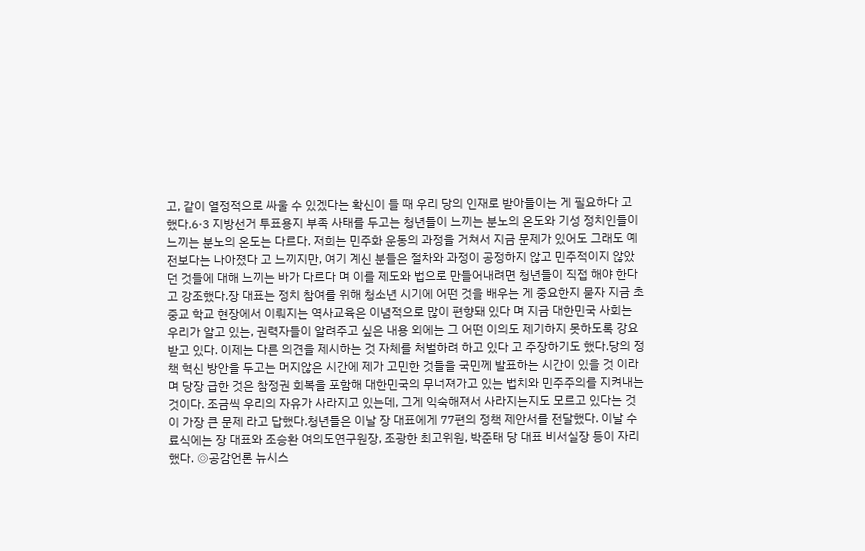고, 같이 열정적으로 싸울 수 있겠다는 확신이 들 때 우리 당의 인재로 받아들이는 게 필요하다 고 했다.6·3 지방선거 투표용지 부족 사태를 두고는 청년들이 느끼는 분노의 온도와 기성 정치인들이 느끼는 분노의 온도는 다르다. 저희는 민주화 운동의 과정을 거쳐서 지금 문제가 있어도 그래도 예전보다는 나아졌다 고 느끼지만, 여기 계신 분들은 절차와 과정이 공정하지 않고 민주적이지 않았던 것들에 대해 느끼는 바가 다르다 며 이를 제도와 법으로 만들어내려면 청년들이 직접 해야 한다 고 강조했다.장 대표는 정치 참여를 위해 청소년 시기에 어떤 것을 배우는 게 중요한지 묻자 지금 초중교 학교 현장에서 이뤄지는 역사교육은 이념적으로 많이 편향돼 있다 며 지금 대한민국 사회는 우리가 알고 있는, 권력자들이 알려주고 싶은 내용 외에는 그 어떤 이의도 제기하지 못하도록 강요받고 있다. 이제는 다른 의견을 제시하는 것 자체를 처벌하려 하고 있다 고 주장하기도 했다.당의 정책 혁신 방안을 두고는 머지않은 시간에 제가 고민한 것들을 국민께 발표하는 시간이 있을 것 이라며 당장 급한 것은 참정권 회복을 포함해 대한민국의 무너져가고 있는 법치와 민주주의를 지켜내는 것이다. 조금씩 우리의 자유가 사라지고 있는데, 그게 익숙해져서 사라지는지도 모르고 있다는 것이 가장 큰 문제 라고 답했다.청년들은 이날 장 대표에게 77편의 정책 제안서를 전달했다. 이날 수료식에는 장 대표와 조승환 여의도연구원장, 조광한 최고위원, 박준태 당 대표 비서실장 등이 자리했다. ◎공감언론 뉴시스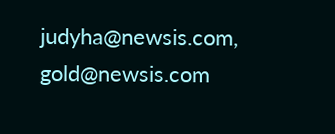judyha@newsis.com, gold@newsis.com